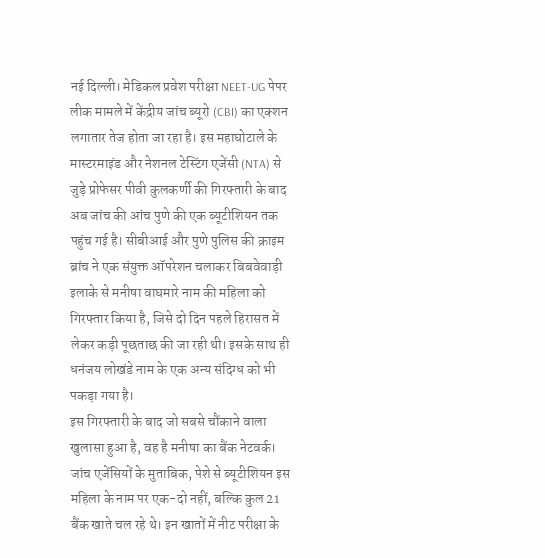नई दिल्ली। मेडिकल प्रवेश परीक्षा NEET-UG पेपर लीक मामले में केंद्रीय जांच ब्यूरो (CBI) का एक्शन लगातार तेज होता जा रहा है। इस महाघोटाले के मास्टरमाइंड और नेशनल टेस्टिंग एजेंसी (NTA) से जुड़े प्रोफेसर पीवी कुलकर्णी की गिरफ्तारी के बाद अब जांच की आंच पुणे की एक ब्यूटीशियन तक पहुंच गई है। सीबीआई और पुणे पुलिस की क्राइम ब्रांच ने एक संयुक्त ऑपरेशन चलाकर बिबवेवाड़ी इलाके से मनीषा वाघमारे नाम की महिला को गिरफ्तार किया है, जिसे दो दिन पहले हिरासत में लेकर कड़ी पूछताछ की जा रही थी। इसके साथ ही धनंजय लोखंडे नाम के एक अन्य संदिग्ध को भी पकड़ा गया है।
इस गिरफ्तारी के बाद जो सबसे चौंकाने वाला खुलासा हुआ है, वह है मनीषा का बैंक नेटवर्क। जांच एजेंसियों के मुताबिक, पेशे से ब्यूटीशियन इस महिला के नाम पर एक-दो नहीं, बल्कि कुल 21 बैंक खाते चल रहे थे। इन खातों में नीट परीक्षा के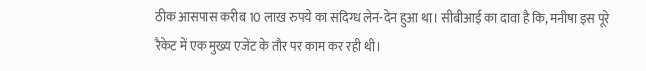ठीक आसपास करीब 10 लाख रुपये का संदिग्ध लेन-देन हुआ था। सीबीआई का दावा है कि, मनीषा इस पूरे रैकेट में एक मुख्य एजेंट के तौर पर काम कर रही थी।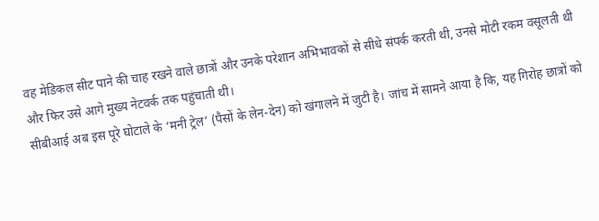वह मेडिकल सीट पाने की चाह रखने वाले छात्रों और उनके परेशान अभिभावकों से सीधे संपर्क करती थी, उनसे मोटी रकम वसूलती थी और फिर उसे आगे मुख्य नेटवर्क तक पहुंचाती थी।
सीबीआई अब इस पूरे घोटाले के ‘मनी ट्रेल’ (पैसों के लेन-देन) को खंगालने में जुटी है। जांच में सामने आया है कि, यह गिरोह छात्रों को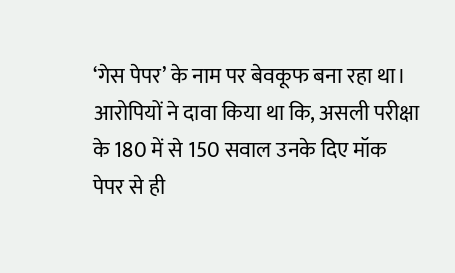‘गेस पेपर’ के नाम पर बेवकूफ बना रहा था। आरोपियों ने दावा किया था कि, असली परीक्षा के 180 में से 150 सवाल उनके दिए मॉक पेपर से ही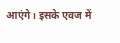आएंगे। इसके एवज में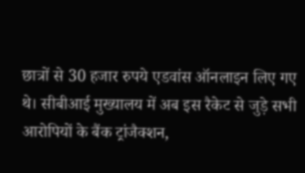छात्रों से 30 हजार रुपये एडवांस ऑनलाइन लिए गए थे। सीबीआई मुख्यालय में अब इस रैकेट से जुड़े सभी आरोपियों के बैंक ट्रांजैक्शन,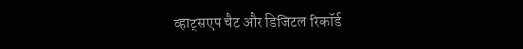व्हाट्सएप चैट और डिजिटल रिकॉर्ड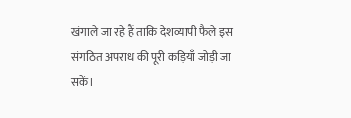खंगाले जा रहे हैं ताकि देशव्यापी फैले इस संगठित अपराध की पूरी कड़ियाँ जोड़ी जा सकें।